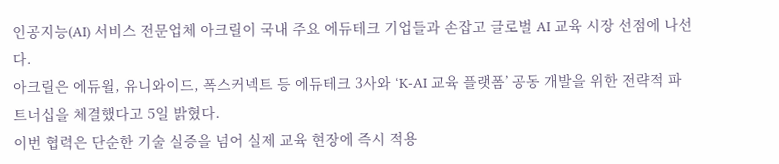인공지능(AI) 서비스 전문업체 아크릴이 국내 주요 에듀테크 기업들과 손잡고 글로벌 AI 교육 시장 선점에 나선다.
아크릴은 에듀윌, 유니와이드, 폭스커넥트 등 에듀테크 3사와 ‘K-AI 교육 플랫폼’ 공동 개발을 위한 전략적 파트너십을 체결했다고 5일 밝혔다.
이번 협력은 단순한 기술 실증을 넘어 실제 교육 현장에 즉시 적용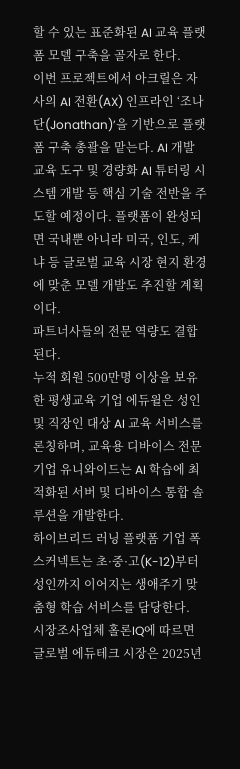할 수 있는 표준화된 AI 교육 플랫폼 모델 구축을 골자로 한다.
이번 프로젝트에서 아크릴은 자사의 AI 전환(AX) 인프라인 ‘조나단(Jonathan)’을 기반으로 플랫폼 구축 총괄을 맡는다. AI 개발 교육 도구 및 경량화 AI 튜터링 시스템 개발 등 핵심 기술 전반을 주도할 예정이다. 플랫폼이 완성되면 국내뿐 아니라 미국, 인도, 케냐 등 글로벌 교육 시장 현지 환경에 맞춘 모델 개발도 추진할 계획이다.
파트너사들의 전문 역량도 결합된다.
누적 회원 500만명 이상을 보유한 평생교육 기업 에듀윌은 성인 및 직장인 대상 AI 교육 서비스를 론칭하며, 교육용 디바이스 전문기업 유니와이드는 AI 학습에 최적화된 서버 및 디바이스 통합 솔루션을 개발한다.
하이브리드 러닝 플랫폼 기업 폭스커넥트는 초·중·고(K-12)부터 성인까지 이어지는 생애주기 맞춤형 학습 서비스를 담당한다.
시장조사업체 홀론IQ에 따르면 글로벌 에듀테크 시장은 2025년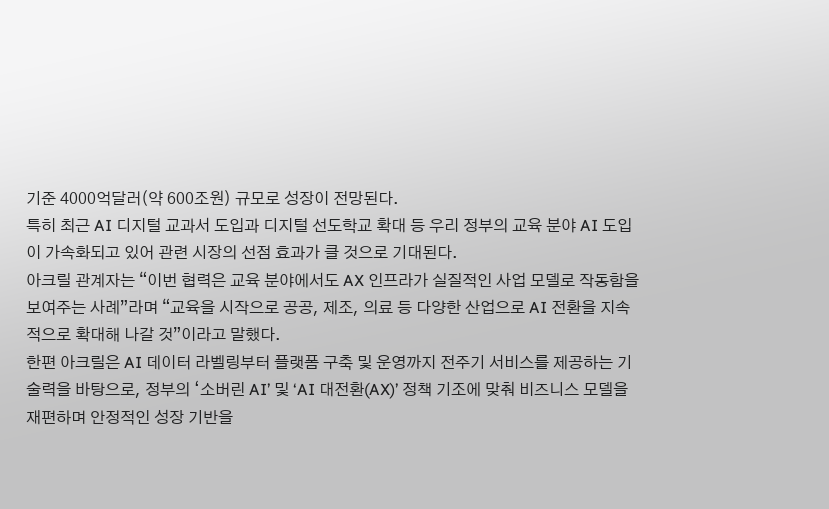기준 4000억달러(약 600조원) 규모로 성장이 전망된다.
특히 최근 AI 디지털 교과서 도입과 디지털 선도학교 확대 등 우리 정부의 교육 분야 AI 도입이 가속화되고 있어 관련 시장의 선점 효과가 클 것으로 기대된다.
아크릴 관계자는 “이번 협력은 교육 분야에서도 AX 인프라가 실질적인 사업 모델로 작동함을 보여주는 사례”라며 “교육을 시작으로 공공, 제조, 의료 등 다양한 산업으로 AI 전환을 지속적으로 확대해 나갈 것”이라고 말했다.
한편 아크릴은 AI 데이터 라벨링부터 플랫폼 구축 및 운영까지 전주기 서비스를 제공하는 기술력을 바탕으로, 정부의 ‘소버린 AI’ 및 ‘AI 대전환(AX)’ 정책 기조에 맞춰 비즈니스 모델을 재편하며 안정적인 성장 기반을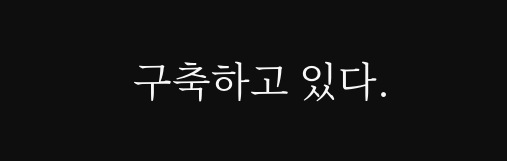구축하고 있다.